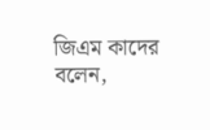জিএম কাদের বলেন,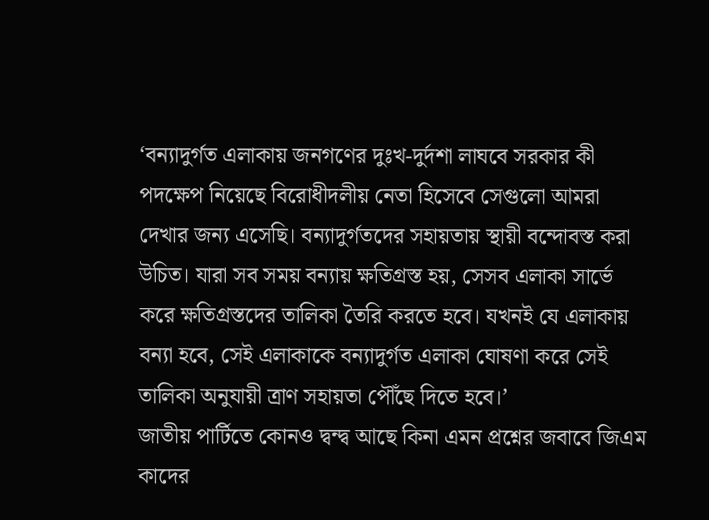‘বন্যাদুর্গত এলাকায় জনগণের দুঃখ-দুর্দশা লাঘবে সরকার কী পদক্ষেপ নিয়েছে বিরোধীদলীয় নেতা হিসেবে সেগুলো আমরা দেখার জন্য এসেছি। বন্যাদুর্গতদের সহায়তায় স্থায়ী বন্দোবস্ত করা উচিত। যারা সব সময় বন্যায় ক্ষতিগ্রস্ত হয়, সেসব এলাকা সার্ভে করে ক্ষতিগ্রস্তদের তালিকা তৈরি করতে হবে। যখনই যে এলাকায় বন্যা হবে, সেই এলাকাকে বন্যাদুর্গত এলাকা ঘোষণা করে সেই তালিকা অনুযায়ী ত্রাণ সহায়তা পৌঁছে দিতে হবে।’
জাতীয় পার্টিতে কোনও দ্বন্দ্ব আছে কিনা এমন প্রশ্নের জবাবে জিএম কাদের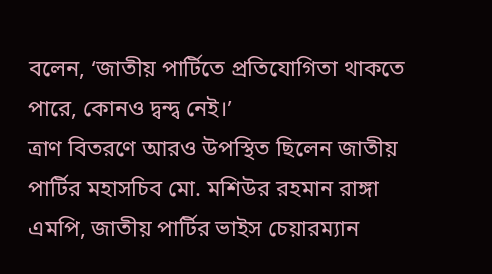বলেন, ‘জাতীয় পার্টিতে প্রতিযোগিতা থাকতে পারে, কোনও দ্বন্দ্ব নেই।’
ত্রাণ বিতরণে আরও উপস্থিত ছিলেন জাতীয় পার্টির মহাসচিব মো. মশিউর রহমান রাঙ্গা এমপি, জাতীয় পার্টির ভাইস চেয়ারম্যান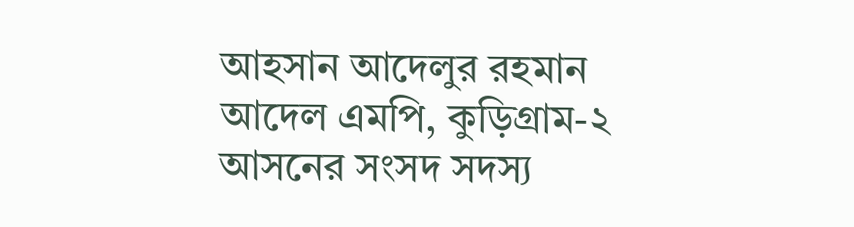আহসান আদেলুর রহমান আদেল এমপি, কুড়িগ্রাম-২ আসনের সংসদ সদস্য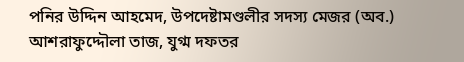পনির উদ্দিন আহমেদ, উপদেষ্টামণ্ডলীর সদস্য মেজর (অব.) আশরাফুদ্দৌলা তাজ, যুগ্ম দফতর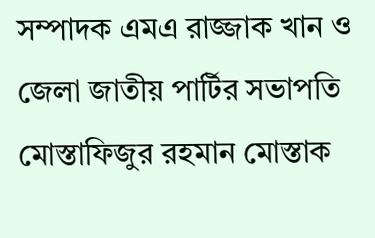সম্পাদক এমএ রাজ্জাক খান ও জেলা জাতীয় পার্টির সভাপতি মোস্তাফিজুর রহমান মোস্তাক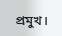প্রমুখ।